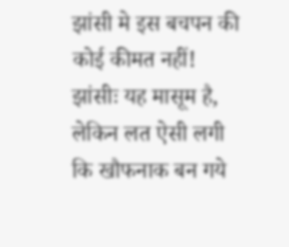झांसी मे इस बचपन की कोई कीमत नहीं!
झांसीः यह मासूम है, लेकिन लत ऐसी लगी कि खौफनाक बन गये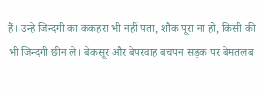हैं। उन्हे जिन्दगी का ककहरा भी नहीं पता, शौक पूरा ना हो, किसी की भी जिन्दगी छीन ले। बेकसूर और बेपरवाह बचपन सड़क पर बेमतलब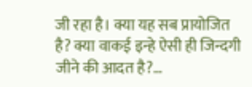जी रहा है। क्या यह सब प्रायोजित है? क्या वाकई इन्हे ऐसी ही जिन्दगी जीने की आदत है?…